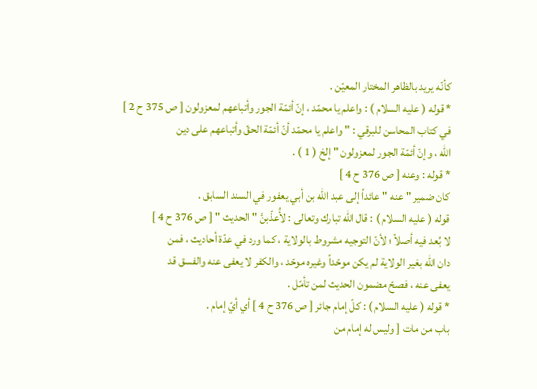كأنّه يريد بالظاهر المختار المعيّن .
* قوله ( عليه السلام ) : واعلم يا محمّد ، إنّ أئمّة الجور وأتباعهم لمعزولون [ ص 375 ح 2 ]
في كتاب المحاسن للبرقي : " واعلم يا محمّد أنّ أئمّة الحقّ وأتباعهم على دين
الله ، وإنّ أئمّة الجور لمعزولون " إلخ ( 1 ) .
* قوله : وعنه [ ص 376 ح 4 ]
كان ضمير " عنه " عائداً إلى عبد الله بن أبي يعفور في السند السابق .
قوله ( عليه السلام ) : قال الله تبارك وتعالى : لأُعذّبنَّ " الحديث " [ ص 376 ح 4 ]
لا بُعد فيه أصلاً ؛ لأنّ التوجيه مشروط بالولاية ، كما ورد في عدّة أحاديث ، فمن
دان الله بغير الولاية لم يكن موحّداً وغيره موحّد ، والكفر لا يعفى عنه والفسق قد
يعفى عنه ، فصحّ مضمون الحديث لمن تأمّل .
* قوله ( عليه السلام ) : كلّ إمام جائر [ ص 376 ح 4 ] أي أيّ إمام .
باب من مات [ وليس له إمام من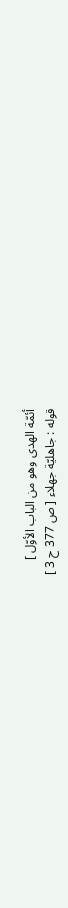أئمّة الهدى وهو من الباب الأوّل ]
قوله : جاهليّة جهلاء [ ص 377 ح 3 ]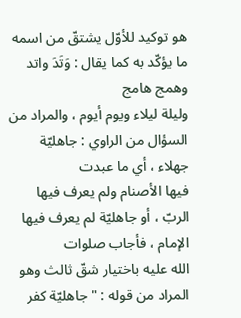هو توكيد للأوّل يشتقّ من اسمه ما يؤكّد به كما يقال : وَتَدَ واتد وهمج هامج
وليلة ليلاء ويوم أيوم ، والمراد من السؤال من الراوي : جاهليّة جهلاء ، أي ما عبدت
فيها الأصنام ولم يعرف فيها الربّ ، أو جاهليّة لم يعرف فيها الإمام ، فأجاب صلوات
الله عليه باختيار شقّ ثالث وهو المراد من قوله : " جاهليّة كفر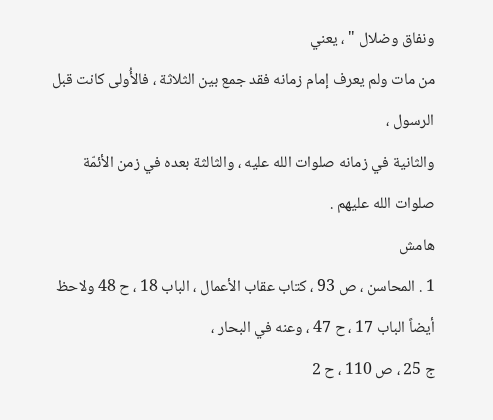ونفاق وضلال " ، يعني
من مات ولم يعرف إمام زمانه فقد جمع بين الثلاثة ، فالأُولى كانت قبل الرسول ،
والثانية في زمانه صلوات الله عليه ، والثالثة بعده في زمن الأئمّة صلوات الله عليهم .
هامش
1 . المحاسن ، ص 93 ، كتاب عقاب الأعمال ، الباب 18 ، ح 48 ولاحظ أيضاً الباب 17 ، ح 47 ، وعنه في البحار ،
ج 25 ، ص 110 ، ح 2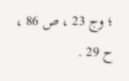؛ وج 23 ، ص 86 ، ح 29 .